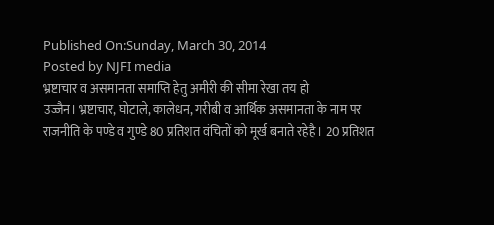Published On:Sunday, March 30, 2014
Posted by NJFI media
भ्रष्टाचार व असमानता समाप्ति हेतु अमीरी की सीमा रेखा तय हो
उज्जैन। भ्रष्टाचार, घोटाले, कालेधन, गरीबी व आर्थिक असमानता के नाम पर राजनीति के पण्डे व गुण्डे 80 प्रतिशत वंचितों को मूर्ख बनाते रहेहै। 20 प्रतिशत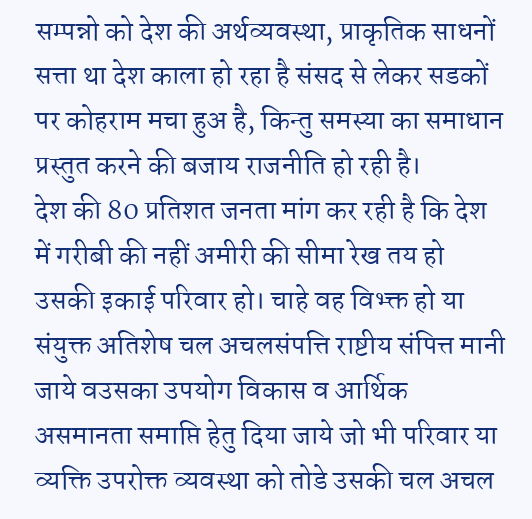सम्पन्नो को देश की अर्थव्यवस्था, प्राकृतिक साधनों सत्ता था देश काला हो रहा है संसद से लेकर सडकों पर कोहराम मचा हुअ है, किन्तु समस्या का समाधान प्रस्तुत करने की बजाय राजनीति हो रही है।
देश की 80 प्रतिशत जनता मांग कर रही है कि देश में गरीबी की नहीं अमीरी की सीमा रेख तय हो उसकी इकाई परिवार हो। चाहे वह विभ्क्त हो या संयुक्त अतिशेष चल अचलसंपत्ति राष्टीय संपित्त मानी जाये वउसका उपयोग विकास व आर्थिक असमानता समाप्ति हेतु दिया जाये जो भी परिवार या व्यक्ति उपरोक्त व्यवस्था को तोडे उसकी चल अचल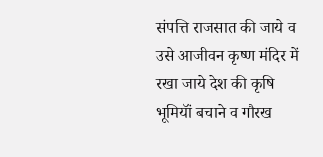संपत्ति राजसात की जाये व उसे आजीवन कृष्ण मंदिर में रखा जाये देश की कृषि भूमियॉं बचाने व गौरख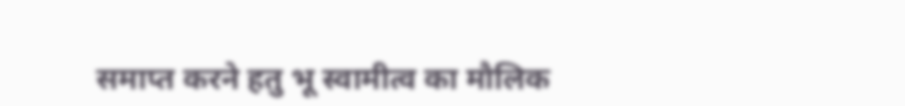समाप्त करने हतु भू स्वामीत्व का मौलिक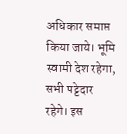अधिकार समाप्त किया जाये। भूमि स्वामी देश रहेगा, सभी पट्टेदार रहेगे। इस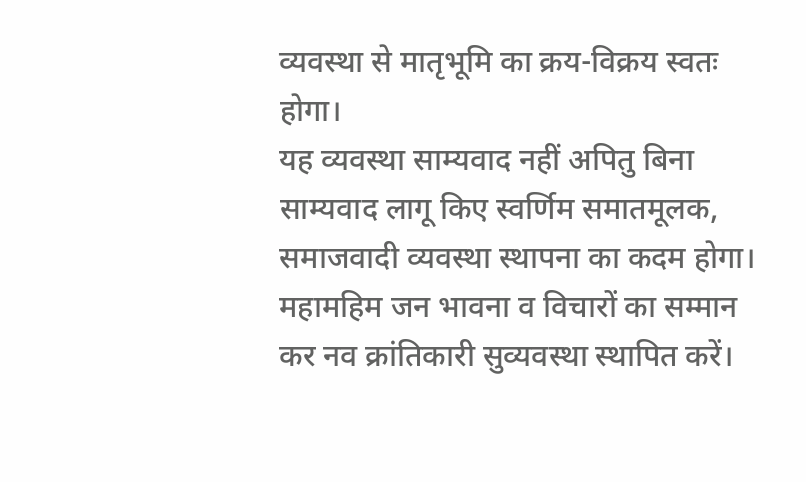व्यवस्था से मातृभूमि का क्रय-विक्रय स्वतः होगा।
यह व्यवस्था साम्यवाद नहीं अपितु बिना साम्यवाद लागू किए स्वर्णिम समातमूलक, समाजवादी व्यवस्था स्थापना का कदम होगा। महामहिम जन भावना व विचारों का सम्मान कर नव क्रांतिकारी सुव्यवस्था स्थापित करें।